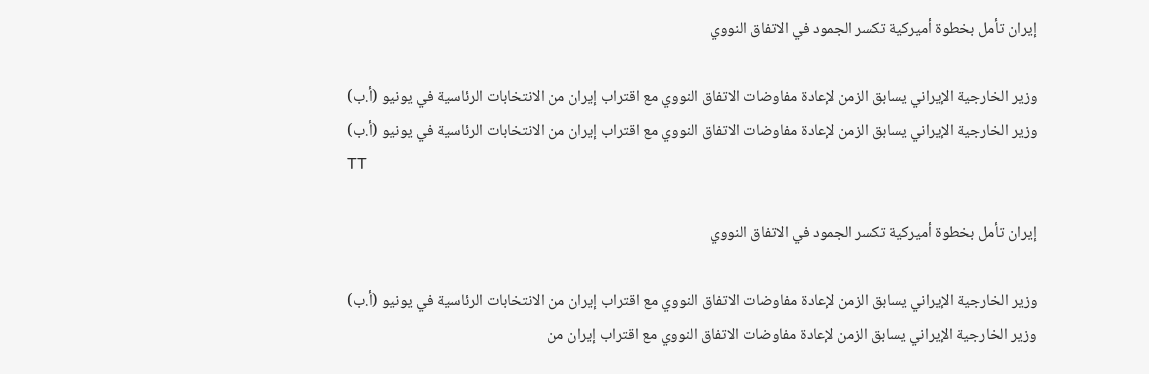إيران تأمل بخطوة أميركية تكسر الجمود في الاتفاق النووي

وزير الخارجية الإيراني يسابق الزمن لإعادة مفاوضات الاتفاق النووي مع اقتراب إيران من الانتخابات الرئاسية في يونيو (أ.ب)
وزير الخارجية الإيراني يسابق الزمن لإعادة مفاوضات الاتفاق النووي مع اقتراب إيران من الانتخابات الرئاسية في يونيو (أ.ب)
TT

إيران تأمل بخطوة أميركية تكسر الجمود في الاتفاق النووي

وزير الخارجية الإيراني يسابق الزمن لإعادة مفاوضات الاتفاق النووي مع اقتراب إيران من الانتخابات الرئاسية في يونيو (أ.ب)
وزير الخارجية الإيراني يسابق الزمن لإعادة مفاوضات الاتفاق النووي مع اقتراب إيران من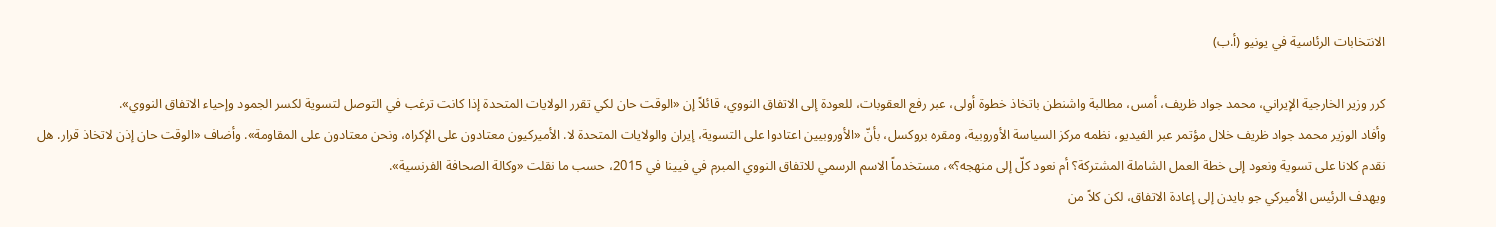الانتخابات الرئاسية في يونيو (أ.ب)

كرر وزير الخارجية الإيراني، محمد جواد ظريف، أمس، مطالبة واشنطن باتخاذ خطوة أولى، عبر رفع العقوبات، للعودة إلى الاتفاق النووي، قائلاً إن «الوقت حان لكي تقرر الولايات المتحدة إذا كانت ترغب في التوصل لتسوية لكسر الجمود وإحياء الاتفاق النووي».
وأفاد الوزير محمد جواد ظريف خلال مؤتمر عبر الفيديو، نظمه مركز السياسة الأوروبية، ومقره بروكسل، بأنّ «الأوروبيين اعتادوا على التسوية، إيران والولايات المتحدة لا. الأميركيون معتادون على الإكراه، ونحن معتادون على المقاومة». وأضاف «الوقت حان إذن لاتخاذ قرار. هل نقدم كلانا على تسوية ونعود إلى خطة العمل الشاملة المشتركة؟ أم نعود كلّ إلى منهجه؟»، مستخدماً الاسم الرسمي للاتفاق النووي المبرم في فيينا في 2015، حسب ما نقلت «وكالة الصحافة الفرنسية».
ويهدف الرئيس الأميركي جو بايدن إلى إعادة الاتفاق، لكن كلاً من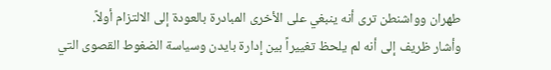طهران وواشنطن ترى أنه ينبغي على الأخرى المبادرة بالعودة إلى الالتزام أولاً.
وأشار ظريف إلى أنه لم يلحظ تغييراً بين إدارة بايدن وسياسة الضغوط القصوى التي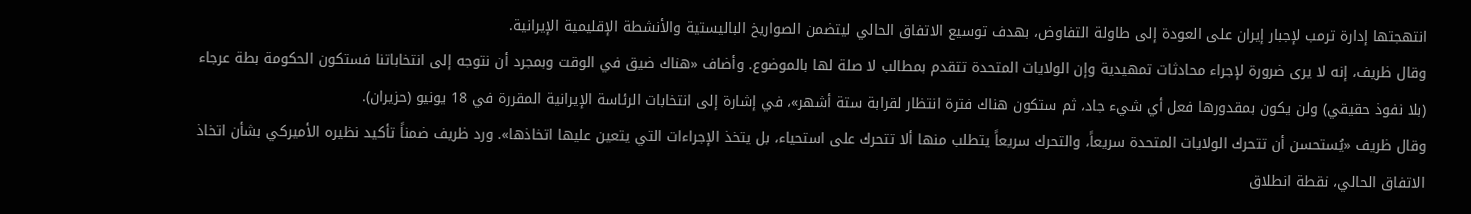انتهجتها إدارة ترمب لإجبار إيران على العودة إلى طاولة التفاوض، بهدف توسيع الاتفاق الحالي ليتضمن الصواريخ الباليستية والأنشطة الإقليمية الإيرانية.
وقال ظريف، إنه لا يرى ضرورة لإجراء محادثات تمهيدية وإن الولايات المتحدة تتقدم بمطالب لا صلة لها بالموضوع. وأضاف «هناك ضيق في الوقت وبمجرد أن نتوجه إلى انتخاباتنا فستكون الحكومة بطة عرجاء (بلا نفوذ حقيقي) ولن يكون بمقدورها فعل أي شيء جاد، ثم ستكون هناك فترة انتظار لقرابة ستة أشهر»، في إشارة إلى انتخابات الرئاسة الإيرانية المقررة في 18 يونيو (حزيران).
وقال ظريف «يُستحسن أن تتحرك الولايات المتحدة سريعاً، والتحرك سريعاً يتطلب منها ألا تتحرك على استحياء، بل يتخذ الإجراءات التي يتعين عليها اتخاذها». ورد ظريف ضمناً تأكيد نظيره الأميركي بشأن اتخاذ الاتفاق الحالي، نقطة انطلاق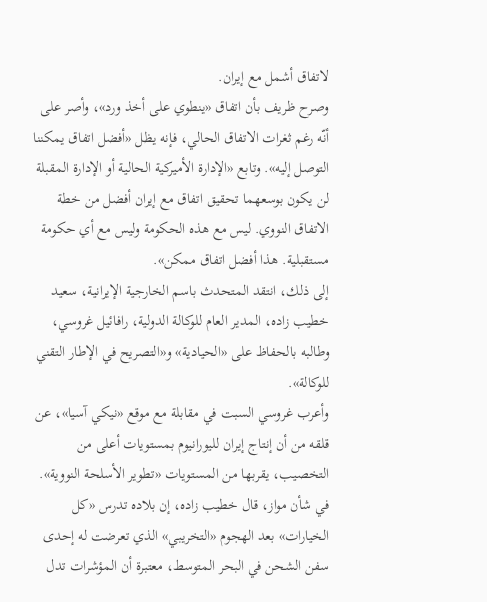لاتفاق أشمل مع إيران.
وصرح ظريف بأن اتفاق «ينطوي على أخذ ورد»، وأصر على أنّه رغم ثغرات الاتفاق الحالي، فإنه يظل «أفضل اتفاق يمكننا التوصل إليه». وتابع «الإدارة الأميركية الحالية أو الإدارة المقبلة لن يكون بوسعهما تحقيق اتفاق مع إيران أفضل من خطة الاتفاق النووي. ليس مع هذه الحكومة وليس مع أي حكومة مستقبلية. هذا أفضل اتفاق ممكن».
إلى ذلك، انتقد المتحدث باسم الخارجية الإيرانية، سعيد خطيب زاده، المدير العام للوكالة الدولية، رافائيل غروسي، وطالبه بالحفاظ على «الحيادية» و«التصريح في الإطار التقني للوكالة».
وأعرب غروسي السبت في مقابلة مع موقع «نيكي آسيا»، عن قلقه من أن إنتاج إيران لليورانيوم بمستويات أعلى من التخصيب، يقربها من المستويات «تطوير الأسلحة النووية».
في شأن مواز، قال خطيب زاده، إن بلاده تدرس «كل الخيارات» بعد الهجوم «التخريبي» الذي تعرضت له إحدى سفن الشحن في البحر المتوسط، معتبرة أن المؤشرات تدل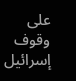على وقوف إسرائيل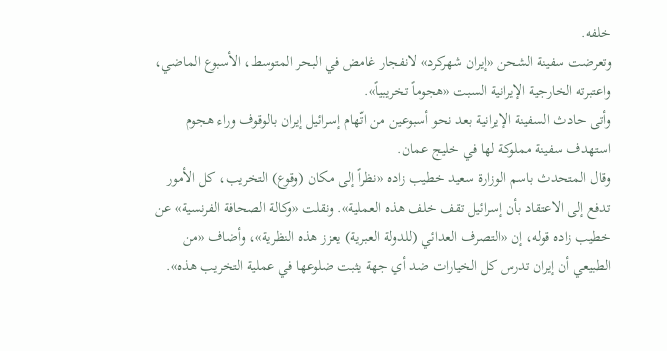خلفه.
وتعرضت سفينة الشحن «إيران شهركرد» لانفجار غامض في البحر المتوسط، الأسبوع الماضي، واعتبرته الخارجية الإيرانية السبت «هجوماً تخريبياً».
وأتى حادث السفينة الإيرانية بعد نحو أسبوعين من اتّهام إسرائيل إيران بالوقوف وراء هجوم استهدف سفينة مملوكة لها في خليج عمان.
وقال المتحدث باسم الوزارة سعيد خطيب زاده «نظراً إلى مكان (وقوع) التخريب، كل الأمور تدفع إلى الاعتقاد بأن إسرائيل تقف خلف هذه العملية». ونقلت «وكالة الصحافة الفرنسية» عن خطيب زاده قوله، إن «التصرف العدائي (للدولة العبرية) يعزز هذه النظرية»، وأضاف «من الطبيعي أن إيران تدرس كل الخيارات ضد أي جهة يثبت ضلوعها في عملية التخريب هذه».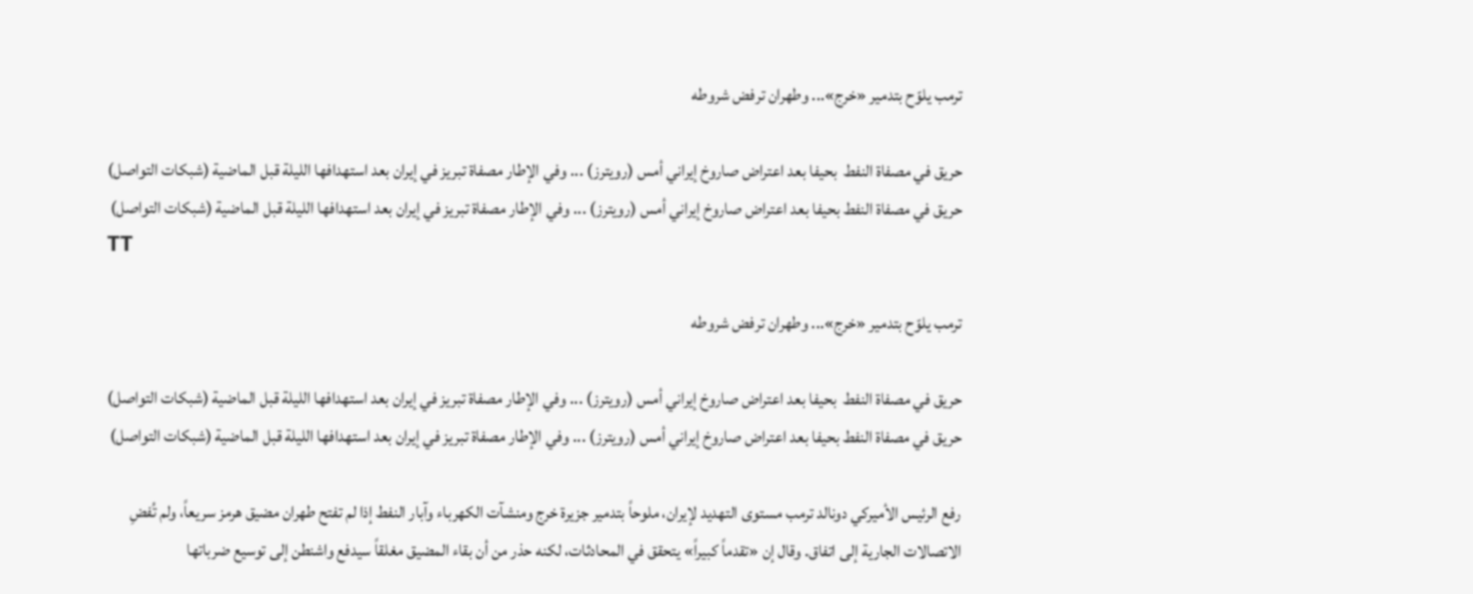ترمب يلوّح بتدمير «خرج»... وطهران ترفض شروطه

حريق في مصفاة النفط  بحيفا بعد اعتراض صاروخ إيراني أمس (رويترز) ... وفي الإطار مصفاة تبريز في إيران بعد استهدافها الليلة قبل الماضية (شبكات التواصل)
حريق في مصفاة النفط بحيفا بعد اعتراض صاروخ إيراني أمس (رويترز) ... وفي الإطار مصفاة تبريز في إيران بعد استهدافها الليلة قبل الماضية (شبكات التواصل)
TT

ترمب يلوّح بتدمير «خرج»... وطهران ترفض شروطه

حريق في مصفاة النفط  بحيفا بعد اعتراض صاروخ إيراني أمس (رويترز) ... وفي الإطار مصفاة تبريز في إيران بعد استهدافها الليلة قبل الماضية (شبكات التواصل)
حريق في مصفاة النفط بحيفا بعد اعتراض صاروخ إيراني أمس (رويترز) ... وفي الإطار مصفاة تبريز في إيران بعد استهدافها الليلة قبل الماضية (شبكات التواصل)

رفع الرئيس الأميركي دونالد ترمب مستوى التهديد لإيران، ملوحاً بتدمير جزيرة خرج ومنشآت الكهرباء وآبار النفط إذا لم تفتح طهران مضيق هرمز سريعاً، ولم تُفضِ الاتصالات الجارية إلى اتفاق. وقال إن «تقدماً كبيراً» يتحقق في المحادثات، لكنه حذر من أن بقاء المضيق مغلقاً سيدفع واشنطن إلى توسيع ضرباتها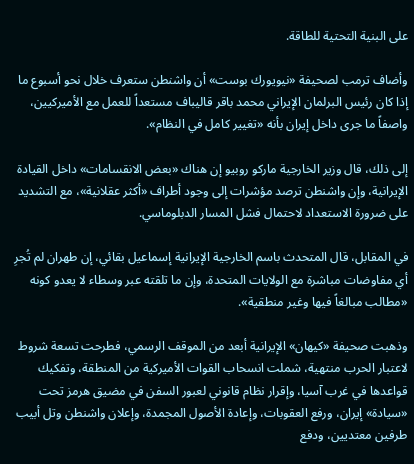على البنية التحتية للطاقة.

وأضاف ترمب لصحيفة «نيويورك بوست» أن واشنطن ستعرف خلال نحو أسبوع ما إذا كان رئيس البرلمان الإيراني محمد باقر قاليباف مستعداً للعمل مع الأميركيين، واصفاً ما جرى داخل إيران بأنه «تغيير كامل في النظام».

إلى ذلك، قال وزير الخارجية ماركو روبيو إن هناك «بعض الانقسامات» داخل القيادة الإيرانية، وإن واشنطن ترصد مؤشرات إلى وجود أطراف «أكثر عقلانية»، مع التشديد على ضرورة الاستعداد لاحتمال فشل المسار الدبلوماسي.

في المقابل، قال المتحدث باسم الخارجية الإيرانية إسماعيل بقائي، إن طهران لم تُجرِ أي مفاوضات مباشرة مع الولايات المتحدة، وإن ما تلقته عبر وسطاء لا يعدو كونه «مطالب مبالغاً فيها وغير منطقية».

وذهبت صحيفة «كيهان» الإيرانية أبعد من الموقف الرسمي، فطرحت تسعة شروط لاعتبار الحرب منتهية، شملت انسحاب القوات الأميركية من المنطقة، وتفكيك قواعدها في غرب آسيا، وإقرار نظام قانوني لعبور السفن في مضيق هرمز تحت «سيادة» إيران، ورفع العقوبات، وإعادة الأصول المجمدة، وإعلان واشنطن وتل أبيب طرفين معتديين، ودفع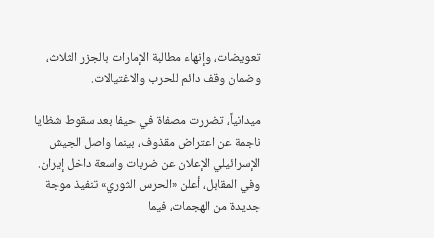تعويضات، وإنهاء مطالبة الإمارات بالجزر الثلاث، وضمان وقف دائم للحرب والاغتيالات.

ميدانياً، تضررت مصفاة في حيفا بعد سقوط شظايا ناجمة عن اعتراض مقذوف، بينما واصل الجيش الإسرائيلي الإعلان عن ضربات واسعة داخل إيران. وفي المقابل، أعلن «الحرس الثوري» تنفيذ موجة جديدة من الهجمات، فيما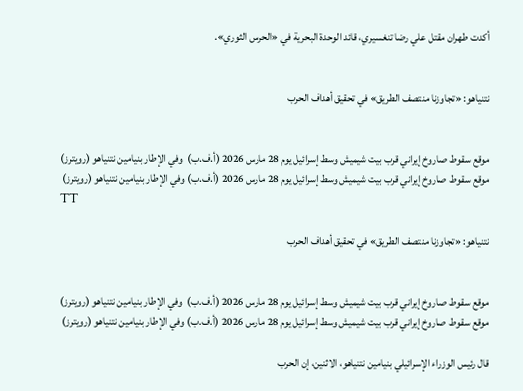أكدت طهران مقتل علي رضا تنغسيري، قائد الوحدة البحرية في «الحرس الثوري».


نتنياهو: «تجاوزنا منتصف الطريق» في تحقيق أهداف الحرب


موقع سقوط صاروخ إيراني قرب بيت شيميش وسط إسرائيل يوم 28 مارس 2026 (أ.ف.ب)  وفي الإطار بنيامين نتنياهو (رويترز)
موقع سقوط صاروخ إيراني قرب بيت شيميش وسط إسرائيل يوم 28 مارس 2026 (أ.ف.ب) وفي الإطار بنيامين نتنياهو (رويترز)
TT

نتنياهو: «تجاوزنا منتصف الطريق» في تحقيق أهداف الحرب


موقع سقوط صاروخ إيراني قرب بيت شيميش وسط إسرائيل يوم 28 مارس 2026 (أ.ف.ب)  وفي الإطار بنيامين نتنياهو (رويترز)
موقع سقوط صاروخ إيراني قرب بيت شيميش وسط إسرائيل يوم 28 مارس 2026 (أ.ف.ب) وفي الإطار بنيامين نتنياهو (رويترز)

قال رئيس الوزراء الإسرائيلي بنيامين نتنياهو، الاثنين، إن الحرب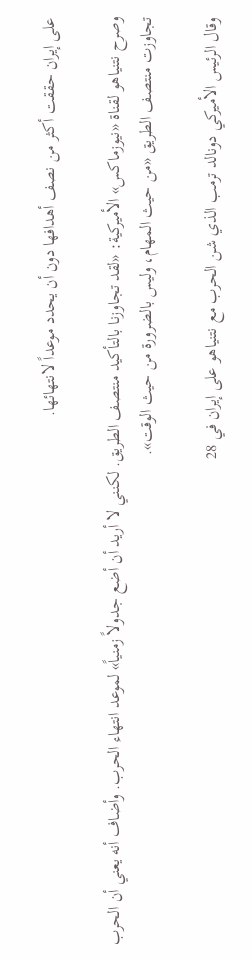على إيران حققت أكثر من نصف أهدافها دون أن يحدد موعداً لانتهائها.

وصرح نتنياهو لقناة «نيوزماكس» الأميركية: «لقد تجاوزنا بالتأكيد منتصف الطريق. لكنني لا أريد أن أضع جدولاً زمنياً» لموعد انتهاء الحرب. وأضاف أنه يعني أن الحرب تجاوزت منتصف الطريق «من حيث المهام، وليس بالضرورة من حيث الوقت».

وقال الرئيس الأميركي دونالد ترمب الذي شن الحرب مع نتنياهو على إيران في 28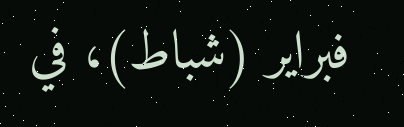فبراير (شباط)، في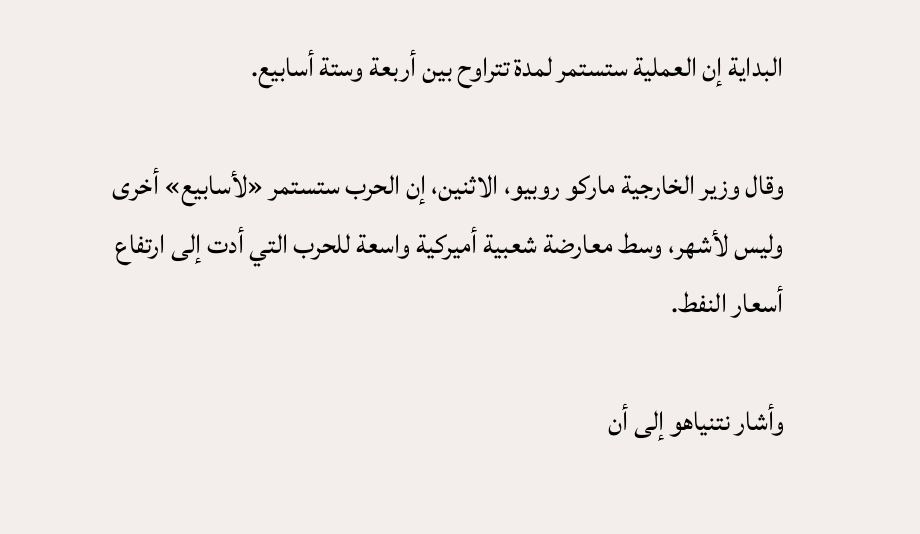البداية إن العملية ستستمر لمدة تتراوح بين أربعة وستة أسابيع.

وقال وزير الخارجية ماركو روبيو، الاثنين، إن الحرب ستستمر «لأسابيع» أخرى وليس لأشهر، وسط معارضة شعبية أميركية واسعة للحرب التي أدت إلى ارتفاع أسعار النفط.

وأشار نتنياهو إلى أن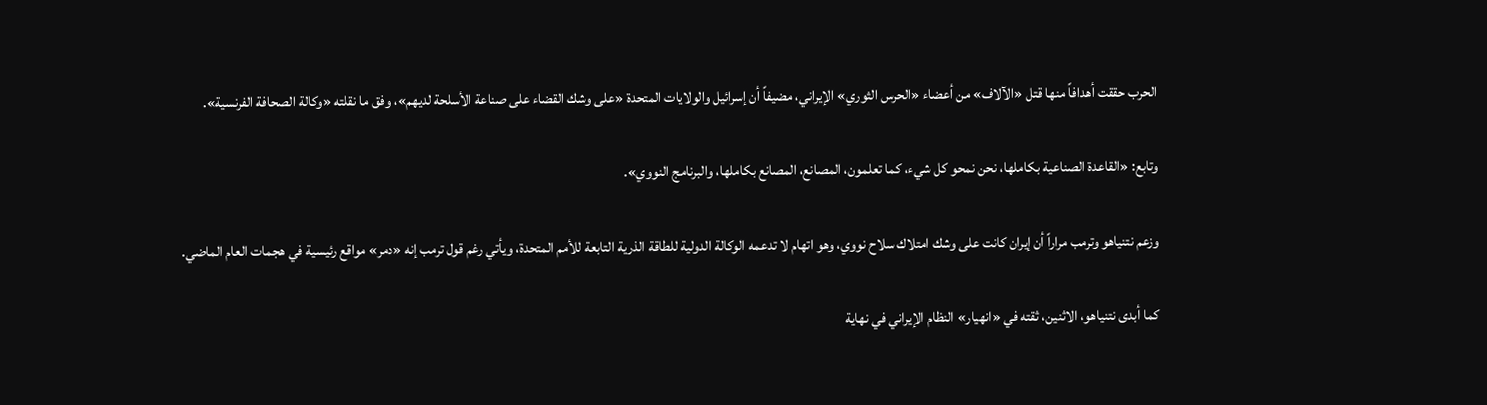الحرب حققت أهدافاً منها قتل «الآلاف» من أعضاء «الحرس الثوري» الإيراني، مضيفاً أن إسرائيل والولايات المتحدة «على وشك القضاء على صناعة الأسلحة لديهم»، وفق ما نقلته «وكالة الصحافة الفرنسية».

وتابع: «القاعدة الصناعية بكاملها، نحن نمحو كل شيء، كما تعلمون، المصانع، المصانع بكاملها، والبرنامج النووي».

وزعم نتنياهو وترمب مراراً أن إيران كانت على وشك امتلاك سلاح نووي، وهو اتهام لا تدعمه الوكالة الدولية للطاقة الذرية التابعة للأمم المتحدة، ويأتي رغم قول ترمب إنه «دمر» مواقع رئيسية في هجمات العام الماضي.

كما أبدى نتنياهو، الاثنين، ثقته في «انهيار» النظام الإيراني في نهاية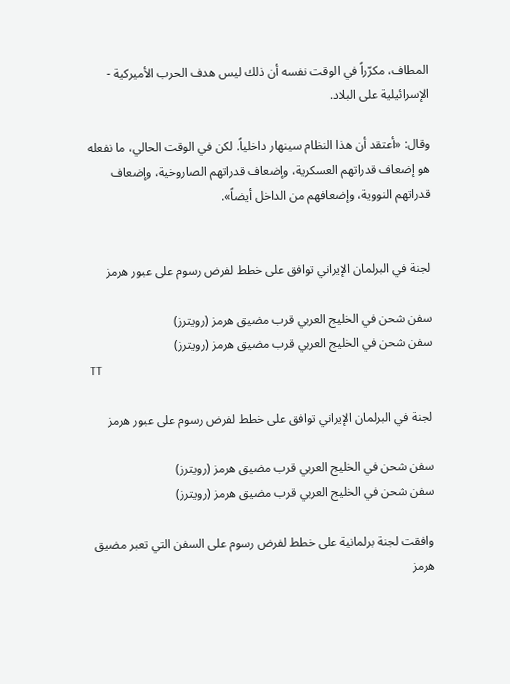المطاف، مكرّراً في الوقت نفسه أن ذلك ليس هدف الحرب الأميركية - الإسرائيلية على البلاد.

وقال: «أعتقد أن هذا النظام سينهار داخلياً. لكن في الوقت الحالي، ما نفعله هو إضعاف قدراتهم العسكرية، وإضعاف قدراتهم الصاروخية، وإضعاف قدراتهم النووية، وإضعافهم من الداخل أيضاً».


لجنة في البرلمان الإيراني توافق على خطط لفرض رسوم على عبور هرمز

سفن شحن في الخليج العربي قرب مضيق هرمز (رويترز)
سفن شحن في الخليج العربي قرب مضيق هرمز (رويترز)
TT

لجنة في البرلمان الإيراني توافق على خطط لفرض رسوم على عبور هرمز

سفن شحن في الخليج العربي قرب مضيق هرمز (رويترز)
سفن شحن في الخليج العربي قرب مضيق هرمز (رويترز)

وافقت لجنة برلمانية على خطط لفرض رسوم على السفن التي تعبر مضيق هرمز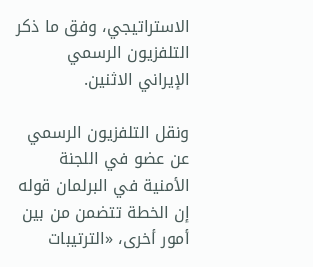الاستراتيجي، وفق ما ذكر التلفزيون الرسمي الإيراني الاثنين.

ونقل التلفزيون الرسمي عن عضو في اللجنة الأمنية في البرلمان قوله إن الخطة تتضمن من بين أمور أخرى، «الترتيبات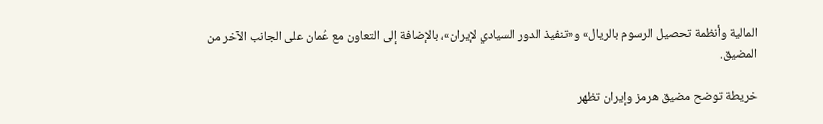المالية وأنظمة تحصيل الرسوم بالريال» و«تنفيذ الدور السيادي لإيران»، بالإضافة إلى التعاون مع عُمان على الجانب الآخر من المضيق.

خريطة توضح مضيق هرمز وإيران تظهر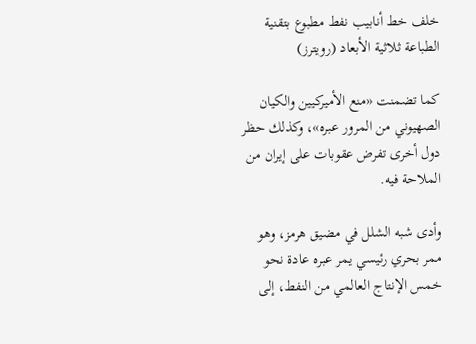خلف خط أنابيب نفط مطبوع بتقنية الطباعة ثلاثية الأبعاد (رويترز)

كما تضمنت «منع الأميركيين والكيان الصهيوني من المرور عبره»، وكذلك حظر دول أخرى تفرض عقوبات على إيران من الملاحة فيه.

وأدى شبه الشلل في مضيق هرمز، وهو ممر بحري رئيسي يمر عبره عادة نحو خمس الإنتاج العالمي من النفط، إلى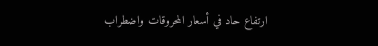ارتفاع حاد في أسعار المحروقات واضطراب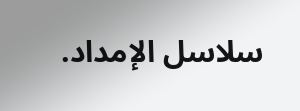سلاسل الإمداد.